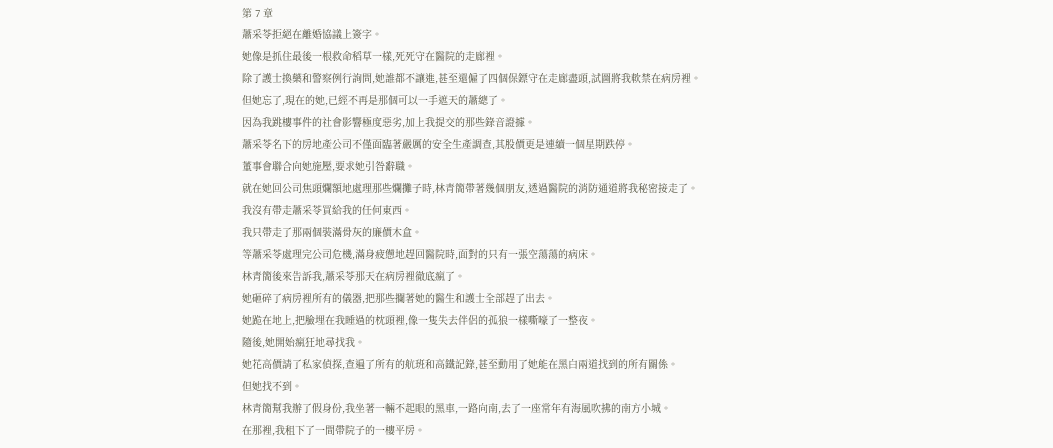第 7 章
蕭采苓拒絕在離婚協議上簽字。
她像是抓住最後一根救命稻草一樣,死死守在醫院的走廊裡。
除了護士換藥和警察例行詢問,她誰都不讓進,甚至還僱了四個保鏢守在走廊盡頭,試圖將我軟禁在病房裡。
但她忘了,現在的她,已經不再是那個可以一手遮天的蕭總了。
因為我跳樓事件的社會影響極度惡劣,加上我提交的那些錄音證據。
蕭采苓名下的房地產公司不僅面臨著嚴厲的安全生產調查,其股價更是連續一個星期跌停。
董事會聯合向她施壓,要求她引咎辭職。
就在她回公司焦頭爛額地處理那些爛攤子時,林青簡帶著幾個朋友,透過醫院的消防通道將我秘密接走了。
我沒有帶走蕭采苓買給我的任何東西。
我只帶走了那兩個裝滿骨灰的廉價木盒。
等蕭采苓處理完公司危機,滿身疲憊地趕回醫院時,面對的只有一張空蕩蕩的病床。
林青簡後來告訴我,蕭采苓那天在病房裡徹底瘋了。
她砸碎了病房裡所有的儀器,把那些攔著她的醫生和護士全部趕了出去。
她跪在地上,把臉埋在我睡過的枕頭裡,像一隻失去伴侶的孤狼一樣嘶嚎了一整夜。
隨後,她開始瘋狂地尋找我。
她花高價請了私家偵探,查遍了所有的航班和高鐵記錄,甚至動用了她能在黑白兩道找到的所有關係。
但她找不到。
林青簡幫我辦了假身份,我坐著一輛不起眼的黑車,一路向南,去了一座常年有海風吹拂的南方小城。
在那裡,我租下了一間帶院子的一樓平房。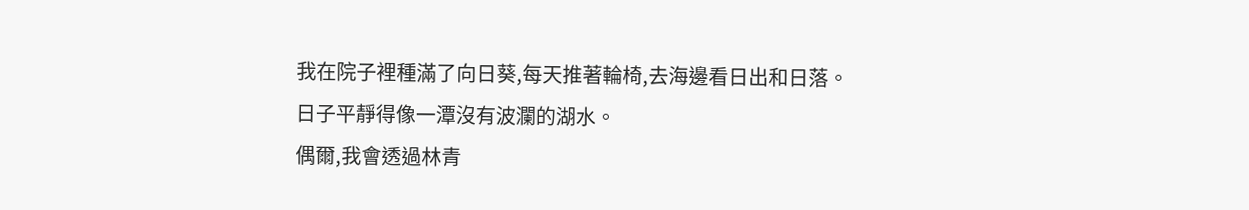我在院子裡種滿了向日葵,每天推著輪椅,去海邊看日出和日落。
日子平靜得像一潭沒有波瀾的湖水。
偶爾,我會透過林青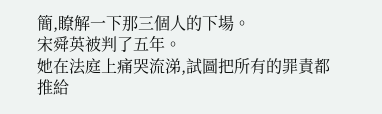簡,瞭解一下那三個人的下場。
宋舜英被判了五年。
她在法庭上痛哭流涕,試圖把所有的罪責都推給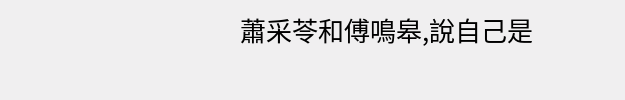蕭采苓和傅鳴皋,說自己是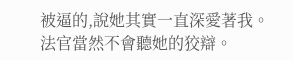被逼的,說她其實一直深愛著我。
法官當然不會聽她的狡辯。